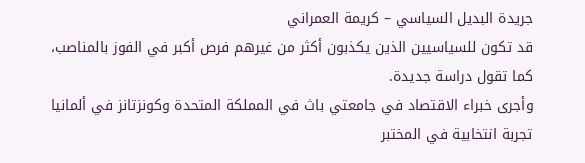جريدة البديل السياسي – كريمة العمراني
قد تكون للسياسيين الذين يكذبون أكثر من غيرهم فرص أكبر في الفوز بالمناصب، كما تقول دراسة جديدة.
وأجرى خبراء الاقتصاد في جامعتي باث في المملكة المتحدة وكونزتانز في ألمانيا تجربة انتخابية في المختبر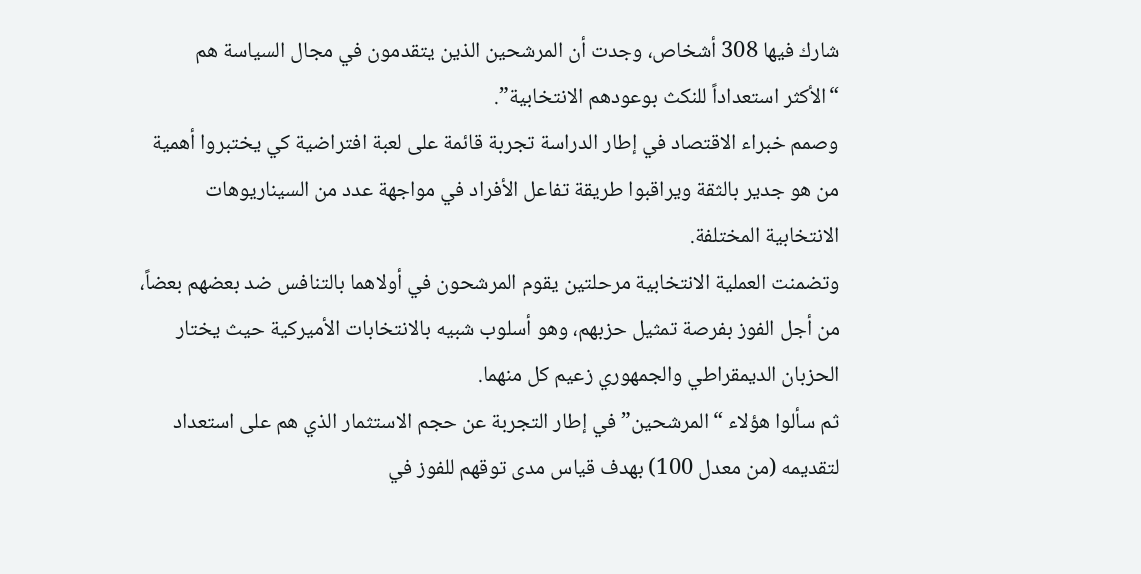شارك فيها 308 أشخاص، وجدت أن المرشحين الذين يتقدمون في مجال السياسة هم “الأكثر استعداداً للنكث بوعودهم الانتخابية”.
وصمم خبراء الاقتصاد في إطار الدراسة تجربة قائمة على لعبة افتراضية كي يختبروا أهمية من هو جدير بالثقة ويراقبوا طريقة تفاعل الأفراد في مواجهة عدد من السيناريوهات الانتخابية المختلفة.
وتضمنت العملية الانتخابية مرحلتين يقوم المرشحون في أولاهما بالتنافس ضد بعضهم بعضاً، من أجل الفوز بفرصة تمثيل حزبهم، وهو أسلوب شبيه بالانتخابات الأميركية حيث يختار الحزبان الديمقراطي والجمهوري زعيم كل منهما.
ثم سألوا هؤلاء “المرشحين” في إطار التجربة عن حجم الاستثمار الذي هم على استعداد لتقديمه (من معدل 100) بهدف قياس مدى توقهم للفوز في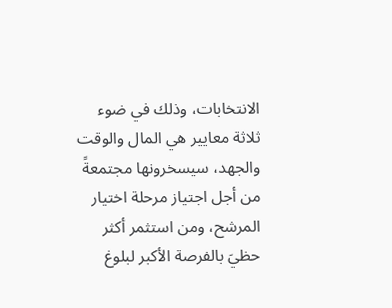الانتخابات، وذلك في ضوء ثلاثة معايير هي المال والوقت والجهد، سيسخرونها مجتمعةً من أجل اجتياز مرحلة اختيار المرشح، ومن استثمر أكثر حظيَ بالفرصة الأكبر لبلوغ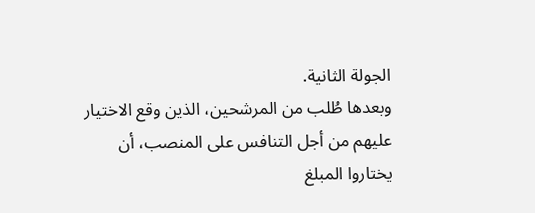الجولة الثانية.
وبعدها طُلب من المرشحين، الذين وقع الاختيار عليهم من أجل التنافس على المنصب، أن يختاروا المبلغ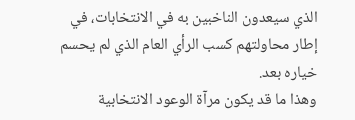الذي سيعدون الناخبين به في الانتخابات، في إطار محاولتهم كسب الرأي العام الذي لم يحسم خياره بعد.
وهذا ما قد يكون مرآة الوعود الانتخابية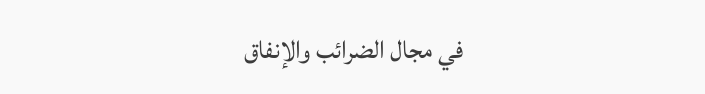في مجال الضرائب والإنفاق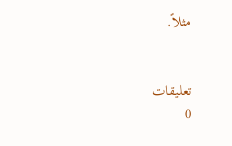مثلاً.


تعليقات
0